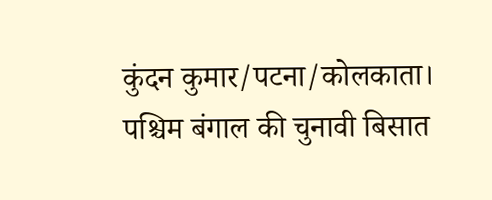कुंदन कुमार/पटना/कोलकाता। पश्चिम बंगाल की चुनावी बिसात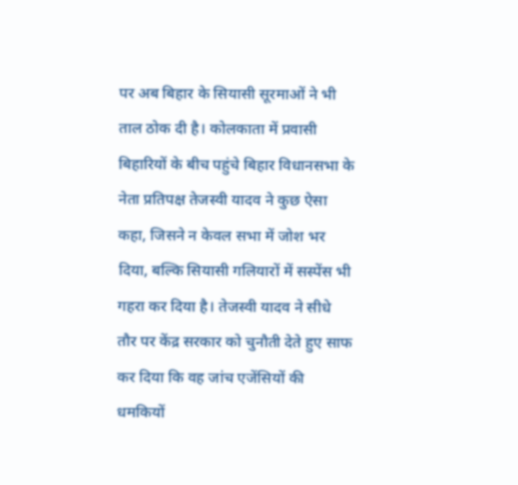पर अब बिहार के सियासी सूरमाओं ने भी ताल ठोक दी है। कोलकाता में प्रवासी बिहारियों के बीच पहुंचे बिहार विधानसभा के नेता प्रतिपक्ष तेजस्वी यादव ने कुछ ऐसा कहा, जिसने न केवल सभा में जोश भर दिया, बल्कि सियासी गलियारों में सस्पेंस भी गहरा कर दिया है। तेजस्वी यादव ने सीधे तौर पर केंद्र सरकार को चुनौती देते हुए साफ कर दिया कि वह जांच एजेंसियों की धमकियों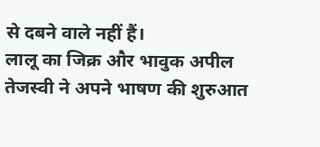से दबने वाले नहीं हैं।
लालू का जिक्र और भावुक अपील
तेजस्वी ने अपने भाषण की शुरुआत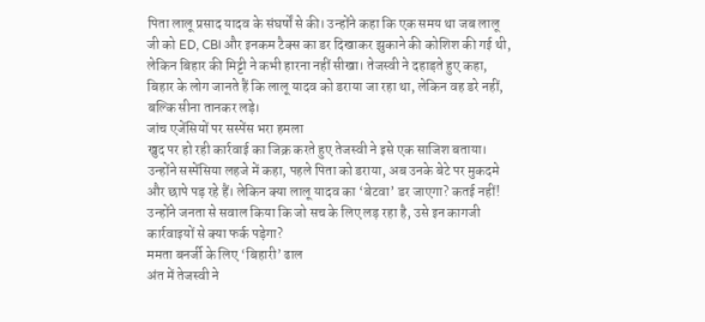पिता लालू प्रसाद यादव के संघर्षों से की। उन्होंने कहा कि एक समय था जब लालू जी को ED, CBI और इनकम टैक्स का डर दिखाकर झुकाने की कोशिश की गई थी, लेकिन बिहार की मिट्टी ने कभी हारना नहीं सीखा। तेजस्वी ने दहाड़ते हुए कहा, बिहार के लोग जानते हैं कि लालू यादव को डराया जा रहा था, लेकिन वह डरे नहीं, बल्कि सीना तानकर लड़े।
जांच एजेंसियों पर सस्पेंस भरा हमला
खुद पर हो रही कार्रवाई का जिक्र करते हुए तेजस्वी ने इसे एक साजिश बताया। उन्होंने सस्पेंसिया लहजे में कहा, पहले पिता को डराया, अब उनके बेटे पर मुकदमे और छापे पड़ रहे हैं। लेकिन क्या लालू यादव का ‘बेटवा’ डर जाएगा? कतई नहीं! उन्होंने जनता से सवाल किया कि जो सच के लिए लड़ रहा है, उसे इन कागजी कार्रवाइयों से क्या फर्क पड़ेगा?
ममता बनर्जी के लिए ‘बिहारी’ ढाल
अंत में तेजस्वी ने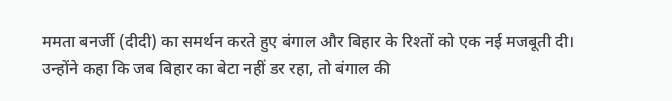ममता बनर्जी (दीदी) का समर्थन करते हुए बंगाल और बिहार के रिश्तों को एक नई मजबूती दी। उन्होंने कहा कि जब बिहार का बेटा नहीं डर रहा, तो बंगाल की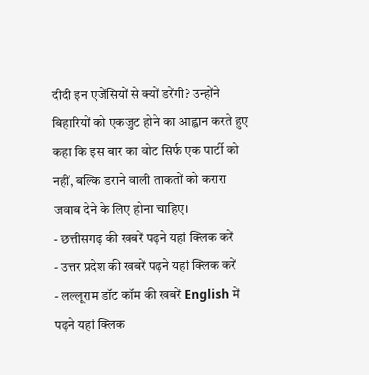दीदी इन एजेंसियों से क्यों डरेंगी? उन्होंने बिहारियों को एकजुट होने का आह्वान करते हुए कहा कि इस बार का वोट सिर्फ एक पार्टी को नहीं, बल्कि डराने वाली ताकतों को करारा जवाब देने के लिए होना चाहिए।
- छत्तीसगढ़ की खबरें पढ़ने यहां क्लिक करें
- उत्तर प्रदेश की खबरें पढ़ने यहां क्लिक करें
- लल्लूराम डॉट कॉम की खबरें English में पढ़ने यहां क्लिक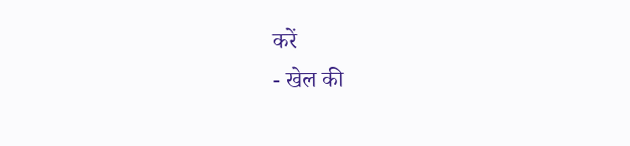करें
- खेल की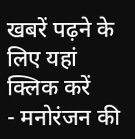खबरें पढ़ने के लिए यहां क्लिक करें
- मनोरंजन की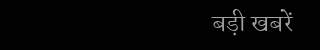बड़ी खबरें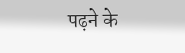पढ़ने के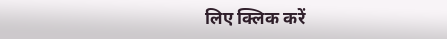लिए क्लिक करें